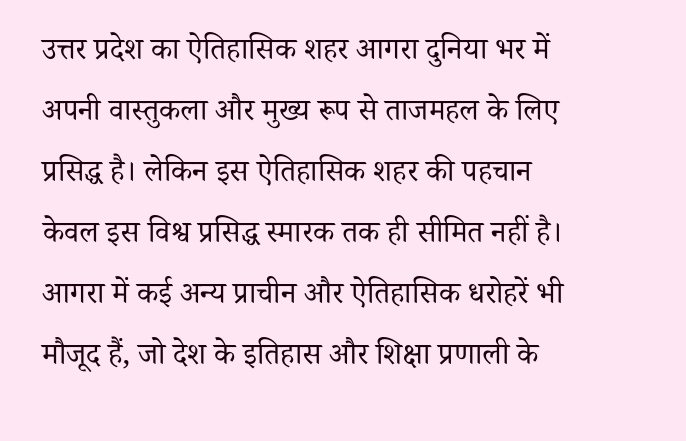उत्तर प्रदेश का ऐतिहासिक शहर आगरा दुनिया भर में अपनी वास्तुकला और मुख्य रूप से ताजमहल के लिए प्रसिद्ध है। लेकिन इस ऐतिहासिक शहर की पहचान केवल इस विश्व प्रसिद्ध स्मारक तक ही सीमित नहीं है। आगरा में कई अन्य प्राचीन और ऐतिहासिक धरोहरें भी मौजूद हैं, जो देश के इतिहास और शिक्षा प्रणाली के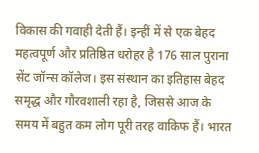विकास की गवाही देती हैं। इन्हीं में से एक बेहद महत्वपूर्ण और प्रतिष्ठित धरोहर है 176 साल पुराना सेंट जॉन्स कॉलेज। इस संस्थान का इतिहास बेहद समृद्ध और गौरवशाली रहा है, जिससे आज के समय में बहुत कम लोग पूरी तरह वाकिफ हैं। भारत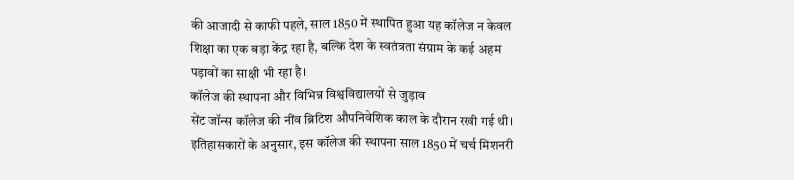की आजादी से काफी पहले, साल 1850 में स्थापित हुआ यह कॉलेज न केवल शिक्षा का एक बड़ा केंद्र रहा है, बल्कि देश के स्वतंत्रता संग्राम के कई अहम पड़ावों का साक्षी भी रहा है।
कॉलेज की स्थापना और विभिन्न विश्वविद्यालयों से जुड़ाव
सेंट जॉन्स कॉलेज की नींव ब्रिटिश औपनिवेशिक काल के दौरान रखी गई थी। इतिहासकारों के अनुसार, इस कॉलेज की स्थापना साल 1850 में चर्च मिशनरी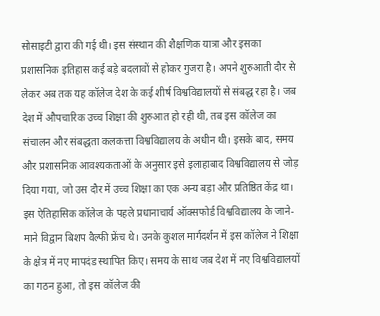सोसाइटी द्वारा की गई थी। इस संस्थान की शैक्षणिक यात्रा और इसका प्रशासनिक इतिहास कई बड़े बदलावों से होकर गुजरा है। अपने शुरुआती दौर से लेकर अब तक यह कॉलेज देश के कई शीर्ष विश्वविद्यालयों से संबद्ध रहा है। जब देश में औपचारिक उच्च शिक्षा की शुरुआत हो रही थी, तब इस कॉलेज का संचालन और संबद्धता कलकत्ता विश्वविद्यालय के अधीन थी। इसके बाद, समय और प्रशासनिक आवश्यकताओं के अनुसार इसे इलाहाबाद विश्वविद्यालय से जोड़ दिया गया, जो उस दौर में उच्च शिक्षा का एक अन्य बड़ा और प्रतिष्ठित केंद्र था।
इस ऐतिहासिक कॉलेज के पहले प्रधानाचार्य ऑक्सफोर्ड विश्वविद्यालय के जाने-माने विद्वान बिशप वैल्फी फ्रेंच थे। उनके कुशल मार्गदर्शन में इस कॉलेज ने शिक्षा के क्षेत्र में नए मापदंड स्थापित किए। समय के साथ जब देश में नए विश्वविद्यालयों का गठन हुआ, तो इस कॉलेज की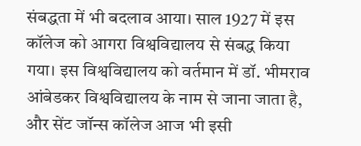संबद्धता में भी बदलाव आया। साल 1927 में इस कॉलेज को आगरा विश्वविद्यालय से संबद्ध किया गया। इस विश्वविद्यालय को वर्तमान में डॉ. भीमराव आंबेडकर विश्वविद्यालय के नाम से जाना जाता है, और सेंट जॉन्स कॉलेज आज भी इसी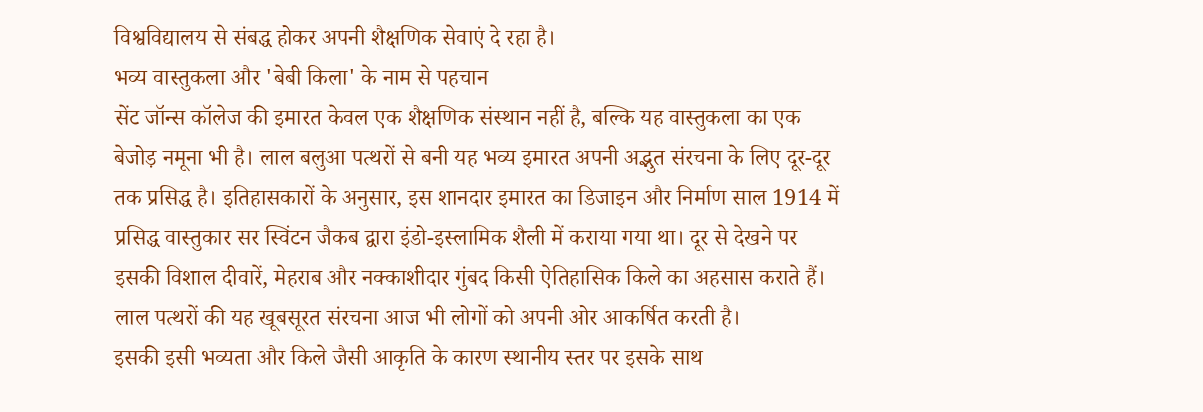विश्वविद्यालय से संबद्ध होकर अपनी शैक्षणिक सेवाएं दे रहा है।
भव्य वास्तुकला और 'बेबी किला' के नाम से पहचान
सेंट जॉन्स कॉलेज की इमारत केवल एक शैक्षणिक संस्थान नहीं है, बल्कि यह वास्तुकला का एक बेजोड़ नमूना भी है। लाल बलुआ पत्थरों से बनी यह भव्य इमारत अपनी अद्भुत संरचना के लिए दूर-दूर तक प्रसिद्ध है। इतिहासकारों के अनुसार, इस शानदार इमारत का डिजाइन और निर्माण साल 1914 में प्रसिद्ध वास्तुकार सर स्विंटन जैकब द्वारा इंडो-इस्लामिक शैली में कराया गया था। दूर से देखने पर इसकी विशाल दीवारें, मेहराब और नक्काशीदार गुंबद किसी ऐतिहासिक किले का अहसास कराते हैं। लाल पत्थरों की यह खूबसूरत संरचना आज भी लोगों को अपनी ओर आकर्षित करती है।
इसकी इसी भव्यता और किले जैसी आकृति के कारण स्थानीय स्तर पर इसके साथ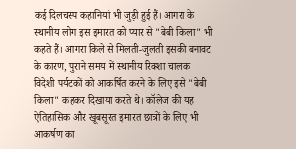कई दिलचस्प कहानियां भी जुड़ी हुई हैं। आगरा के स्थानीय लोग इस इमारत को प्यार से "बेबी किला" भी कहते हैं। आगरा किले से मिलती-जुलती इसकी बनावट के कारण, पुराने समय में स्थानीय रिक्शा चालक विदेशी पर्यटकों को आकर्षित करने के लिए इसे "बेबी किला" कहकर दिखाया करते थे। कॉलेज की यह ऐतिहासिक और खूबसूरत इमारत छात्रों के लिए भी आकर्षण का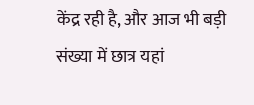केंद्र रही है, और आज भी बड़ी संख्या में छात्र यहां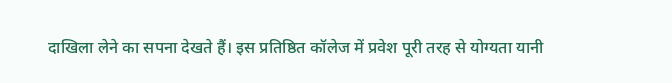दाखिला लेने का सपना देखते हैं। इस प्रतिष्ठित कॉलेज में प्रवेश पूरी तरह से योग्यता यानी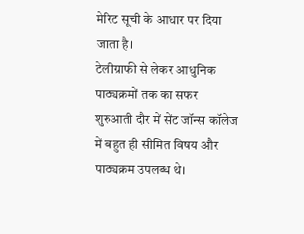मेरिट सूची के आधार पर दिया जाता है।
टेलीग्राफी से लेकर आधुनिक पाठ्यक्रमों तक का सफर
शुरुआती दौर में सेंट जॉन्स कॉलेज में बहुत ही सीमित विषय और पाठ्यक्रम उपलब्ध थे।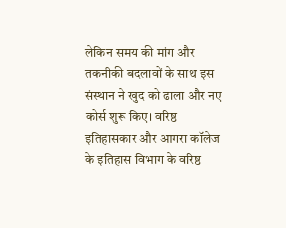लेकिन समय की मांग और तकनीकी बदलावों के साथ इस संस्थान ने खुद को ढाला और नए कोर्स शुरू किए। वरिष्ठ इतिहासकार और आगरा कॉलेज के इतिहास विभाग के वरिष्ठ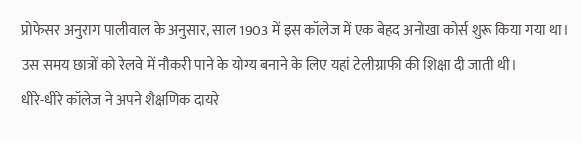प्रोफेसर अनुराग पालीवाल के अनुसार, साल 1903 में इस कॉलेज में एक बेहद अनोखा कोर्स शुरू किया गया था। उस समय छात्रों को रेलवे में नौकरी पाने के योग्य बनाने के लिए यहां टेलीग्राफी की शिक्षा दी जाती थी।
धीरे-धीरे कॉलेज ने अपने शैक्षणिक दायरे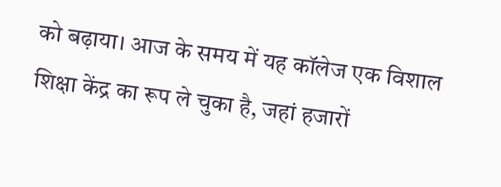को बढ़ाया। आज के समय में यह कॉलेज एक विशाल शिक्षा केंद्र का रूप ले चुका है, जहां हजारों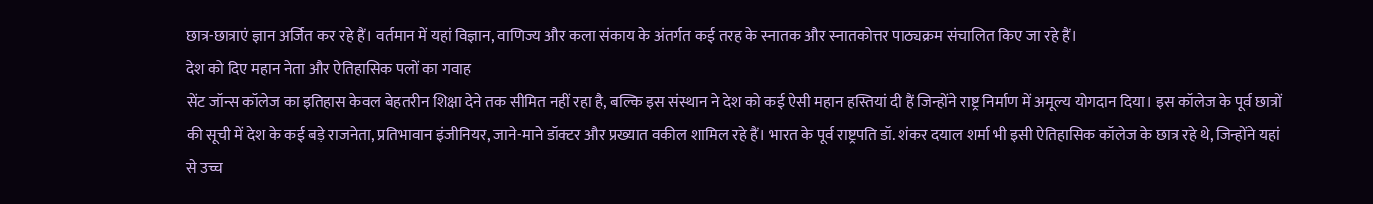छात्र-छात्राएं ज्ञान अर्जित कर रहे हैं। वर्तमान में यहां विज्ञान, वाणिज्य और कला संकाय के अंतर्गत कई तरह के स्नातक और स्नातकोत्तर पाठ्यक्रम संचालित किए जा रहे हैं।
देश को दिए महान नेता और ऐतिहासिक पलों का गवाह
सेंट जॉन्स कॉलेज का इतिहास केवल बेहतरीन शिक्षा देने तक सीमित नहीं रहा है, बल्कि इस संस्थान ने देश को कई ऐसी महान हस्तियां दी हैं जिन्होंने राष्ट्र निर्माण में अमूल्य योगदान दिया। इस कॉलेज के पूर्व छात्रों की सूची में देश के कई बड़े राजनेता, प्रतिभावान इंजीनियर, जाने-माने डॉक्टर और प्रख्यात वकील शामिल रहे हैं। भारत के पूर्व राष्ट्रपति डॉ. शंकर दयाल शर्मा भी इसी ऐतिहासिक कॉलेज के छात्र रहे थे, जिन्होंने यहां से उच्च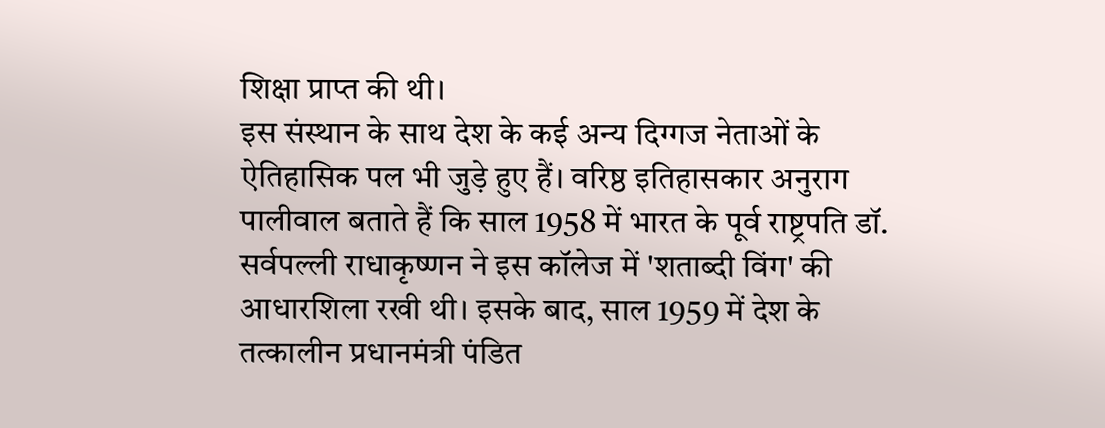शिक्षा प्राप्त की थी।
इस संस्थान के साथ देश के कई अन्य दिग्गज नेताओं के ऐतिहासिक पल भी जुड़े हुए हैं। वरिष्ठ इतिहासकार अनुराग पालीवाल बताते हैं कि साल 1958 में भारत के पूर्व राष्ट्रपति डॉ. सर्वपल्ली राधाकृष्णन ने इस कॉलेज में 'शताब्दी विंग' की आधारशिला रखी थी। इसके बाद, साल 1959 में देश के तत्कालीन प्रधानमंत्री पंडित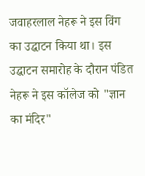जवाहरलाल नेहरू ने इस विंग का उद्घाटन किया था। इस उद्घाटन समारोह के दौरान पंडित नेहरू ने इस कॉलेज को "ज्ञान का मंदिर"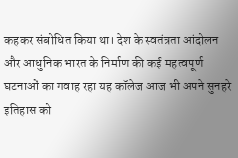कहकर संबोधित किया था। देश के स्वतंत्रता आंदोलन और आधुनिक भारत के निर्माण की कई महत्वपूर्ण घटनाओं का गवाह रहा यह कॉलेज आज भी अपने सुनहरे इतिहास को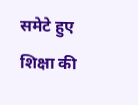समेटे हुए शिक्षा की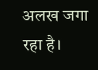अलख जगा रहा है।